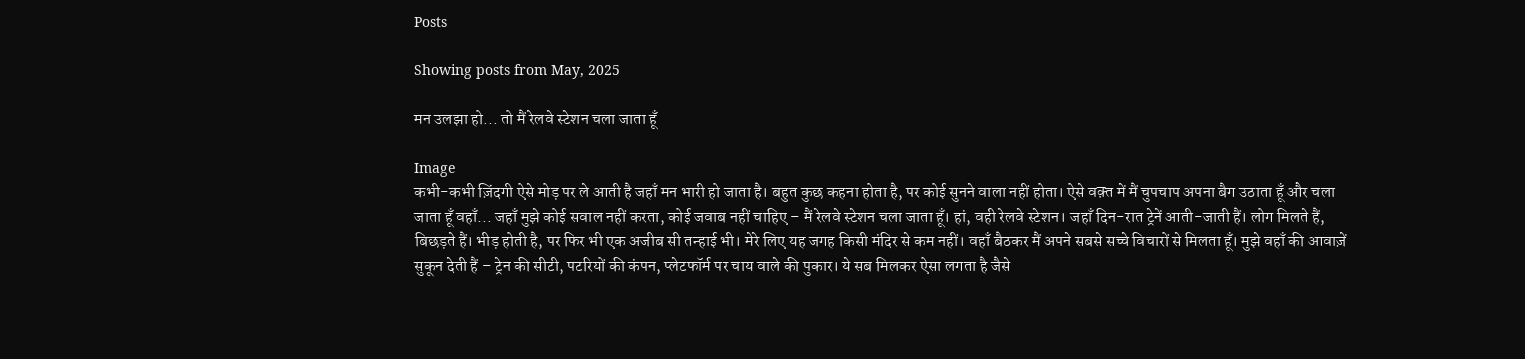Posts

Showing posts from May, 2025

मन उलझा हो... तो मैं रेलवे स्टेशन चला जाता हूँ

Image
कभी-कभी ज़िंदगी ऐसे मोड़ पर ले आती है जहाँ मन भारी हो जाता है। बहुत कुछ कहना होता है, पर कोई सुनने वाला नहीं होता। ऐसे वक़्त में मैं चुपचाप अपना बैग उठाता हूँ और चला जाता हूँ वहाँ... जहाँ मुझे कोई सवाल नहीं करता, कोई जवाब नहीं चाहिए – मैं रेलवे स्टेशन चला जाता हूँ। हां, वही रेलवे स्टेशन। जहाँ दिन-रात ट्रेनें आती-जाती हैं। लोग मिलते हैं, बिछड़ते हैं। भीड़ होती है, पर फिर भी एक अजीब सी तन्हाई भी। मेरे लिए यह जगह किसी मंदिर से कम नहीं। वहाँ बैठकर मैं अपने सबसे सच्चे विचारों से मिलता हूँ। मुझे वहाँ की आवाज़ें सुकून देती हैं – ट्रेन की सीटी, पटरियों की कंपन, प्लेटफॉर्म पर चाय वाले की पुकार। ये सब मिलकर ऐसा लगता है जैसे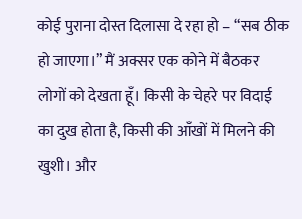कोई पुराना दोस्त दिलासा दे रहा हो – “सब ठीक हो जाएगा।” मैं अक्सर एक कोने में बैठकर लोगों को देखता हूँ। किसी के चेहरे पर विदाई का दुख होता है, किसी की आँखों में मिलने की खुशी। और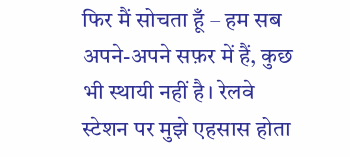फिर मैं सोचता हूँ – हम सब अपने-अपने सफ़र में हैं, कुछ भी स्थायी नहीं है। रेलवे स्टेशन पर मुझे एहसास होता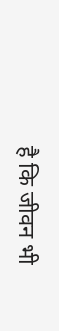है कि जीवन भी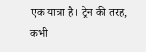एक यात्रा है। ट्रेन की तरह, कभी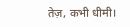तेज़, कभी धीमी।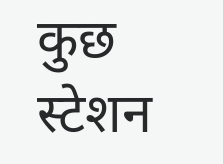कुछ स्टेशन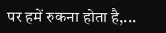पर हमें रुकना होता है,...